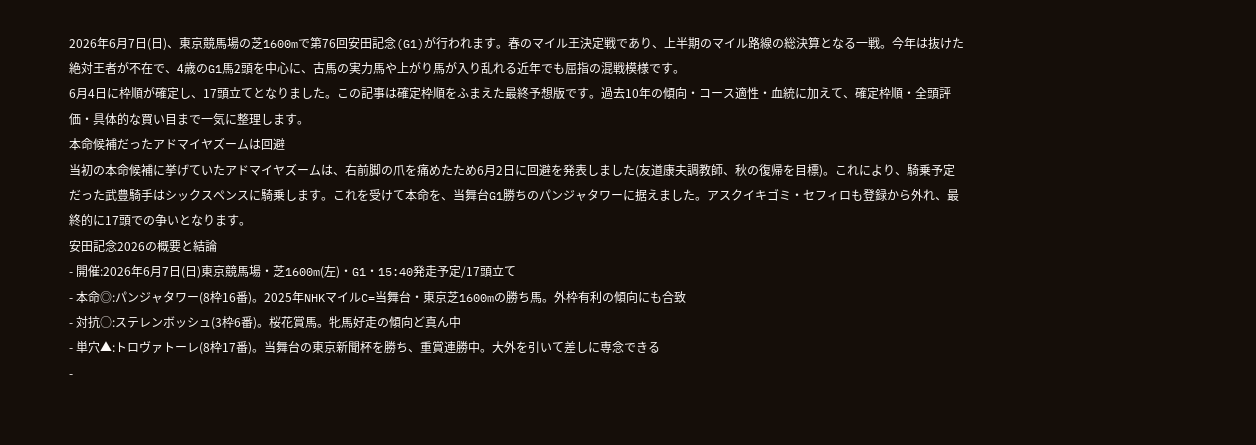2026年6月7日(日)、東京競馬場の芝1600mで第76回安田記念(G1)が行われます。春のマイル王決定戦であり、上半期のマイル路線の総決算となる一戦。今年は抜けた絶対王者が不在で、4歳のG1馬2頭を中心に、古馬の実力馬や上がり馬が入り乱れる近年でも屈指の混戦模様です。
6月4日に枠順が確定し、17頭立てとなりました。この記事は確定枠順をふまえた最終予想版です。過去10年の傾向・コース適性・血統に加えて、確定枠順・全頭評価・具体的な買い目まで一気に整理します。
本命候補だったアドマイヤズームは回避
当初の本命候補に挙げていたアドマイヤズームは、右前脚の爪を痛めたため6月2日に回避を発表しました(友道康夫調教師、秋の復帰を目標)。これにより、騎乗予定だった武豊騎手はシックスペンスに騎乗します。これを受けて本命を、当舞台G1勝ちのパンジャタワーに据えました。アスクイキゴミ・セフィロも登録から外れ、最終的に17頭での争いとなります。
安田記念2026の概要と結論
- 開催:2026年6月7日(日)東京競馬場・芝1600m(左)・G1・15:40発走予定/17頭立て
- 本命◎:パンジャタワー(8枠16番)。2025年NHKマイルC=当舞台・東京芝1600mの勝ち馬。外枠有利の傾向にも合致
- 対抗○:ステレンボッシュ(3枠6番)。桜花賞馬。牝馬好走の傾向ど真ん中
- 単穴▲:トロヴァトーレ(8枠17番)。当舞台の東京新聞杯を勝ち、重賞連勝中。大外を引いて差しに専念できる
-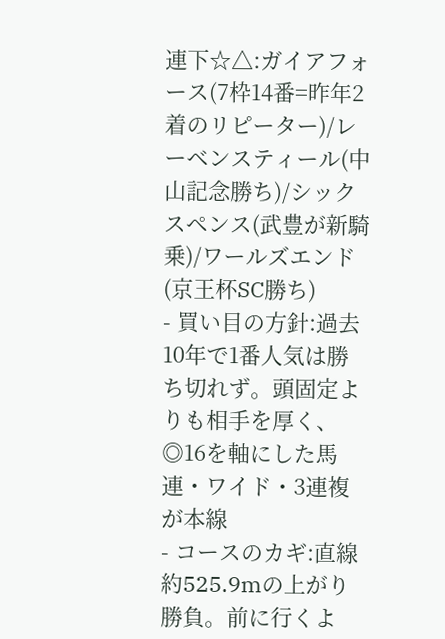連下☆△:ガイアフォース(7枠14番=昨年2着のリピーター)/レーベンスティール(中山記念勝ち)/シックスペンス(武豊が新騎乗)/ワールズエンド(京王杯SC勝ち)
- 買い目の方針:過去10年で1番人気は勝ち切れず。頭固定よりも相手を厚く、◎16を軸にした馬連・ワイド・3連複が本線
- コースのカギ:直線約525.9mの上がり勝負。前に行くよ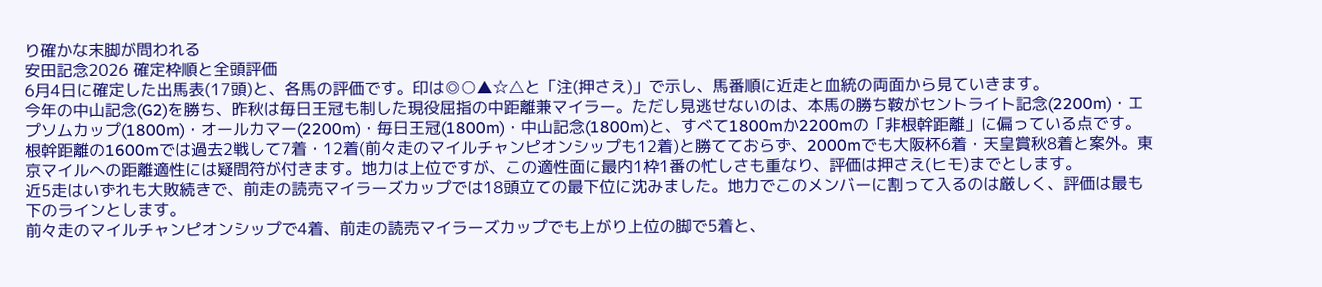り確かな末脚が問われる
安田記念2026 確定枠順と全頭評価
6月4日に確定した出馬表(17頭)と、各馬の評価です。印は◎○▲☆△と「注(押さえ)」で示し、馬番順に近走と血統の両面から見ていきます。
今年の中山記念(G2)を勝ち、昨秋は毎日王冠も制した現役屈指の中距離兼マイラー。ただし見逃せないのは、本馬の勝ち鞍がセントライト記念(2200m)・エプソムカップ(1800m)・オールカマー(2200m)・毎日王冠(1800m)・中山記念(1800m)と、すべて1800mか2200mの「非根幹距離」に偏っている点です。根幹距離の1600mでは過去2戦して7着・12着(前々走のマイルチャンピオンシップも12着)と勝てておらず、2000mでも大阪杯6着・天皇賞秋8着と案外。東京マイルへの距離適性には疑問符が付きます。地力は上位ですが、この適性面に最内1枠1番の忙しさも重なり、評価は押さえ(ヒモ)までとします。
近5走はいずれも大敗続きで、前走の読売マイラーズカップでは18頭立ての最下位に沈みました。地力でこのメンバーに割って入るのは厳しく、評価は最も下のラインとします。
前々走のマイルチャンピオンシップで4着、前走の読売マイラーズカップでも上がり上位の脚で5着と、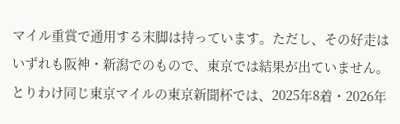マイル重賞で通用する末脚は持っています。ただし、その好走はいずれも阪神・新潟でのもので、東京では結果が出ていません。とりわけ同じ東京マイルの東京新聞杯では、2025年8着・2026年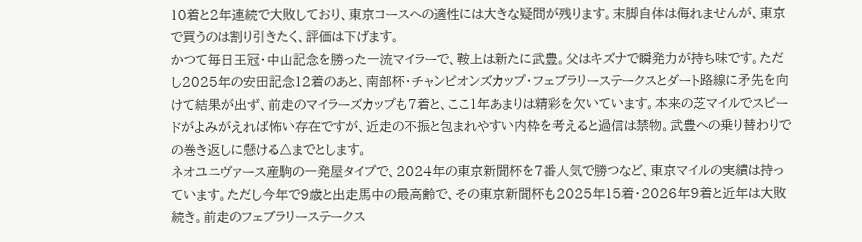10着と2年連続で大敗しており、東京コースへの適性には大きな疑問が残ります。末脚自体は侮れませんが、東京で買うのは割り引きたく、評価は下げます。
かつて毎日王冠・中山記念を勝った一流マイラーで、鞍上は新たに武豊。父はキズナで瞬発力が持ち味です。ただし2025年の安田記念12着のあと、南部杯・チャンピオンズカップ・フェブラリーステークスとダート路線に矛先を向けて結果が出ず、前走のマイラーズカップも7着と、ここ1年あまりは精彩を欠いています。本来の芝マイルでスピードがよみがえれば怖い存在ですが、近走の不振と包まれやすい内枠を考えると過信は禁物。武豊への乗り替わりでの巻き返しに懸ける△までとします。
ネオユニヴァース産駒の一発屋タイプで、2024年の東京新聞杯を7番人気で勝つなど、東京マイルの実績は持っています。ただし今年で9歳と出走馬中の最高齢で、その東京新聞杯も2025年15着・2026年9着と近年は大敗続き。前走のフェブラリーステークス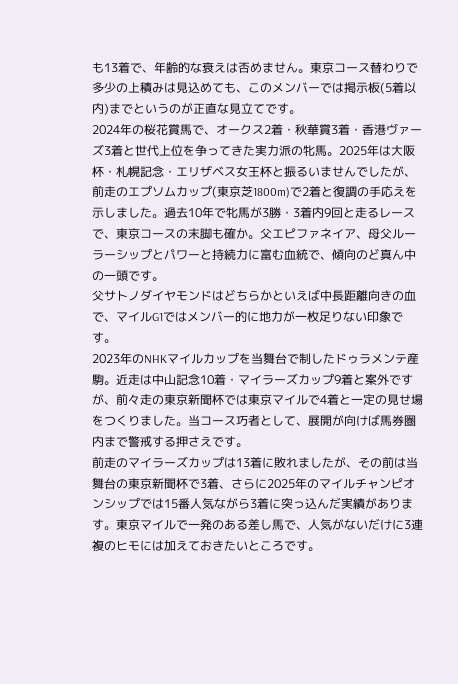も13着で、年齢的な衰えは否めません。東京コース替わりで多少の上積みは見込めても、このメンバーでは掲示板(5着以内)までというのが正直な見立てです。
2024年の桜花賞馬で、オークス2着・秋華賞3着・香港ヴァーズ3着と世代上位を争ってきた実力派の牝馬。2025年は大阪杯・札幌記念・エリザベス女王杯と振るいませんでしたが、前走のエプソムカップ(東京芝1800m)で2着と復調の手応えを示しました。過去10年で牝馬が3勝・3着内9回と走るレースで、東京コースの末脚も確か。父エピファネイア、母父ルーラーシップとパワーと持続力に富む血統で、傾向のど真ん中の一頭です。
父サトノダイヤモンドはどちらかといえば中長距離向きの血で、マイルG1ではメンバー的に地力が一枚足りない印象です。
2023年のNHKマイルカップを当舞台で制したドゥラメンテ産駒。近走は中山記念10着・マイラーズカップ9着と案外ですが、前々走の東京新聞杯では東京マイルで4着と一定の見せ場をつくりました。当コース巧者として、展開が向けば馬券圏内まで警戒する押さえです。
前走のマイラーズカップは13着に敗れましたが、その前は当舞台の東京新聞杯で3着、さらに2025年のマイルチャンピオンシップでは15番人気ながら3着に突っ込んだ実績があります。東京マイルで一発のある差し馬で、人気がないだけに3連複のヒモには加えておきたいところです。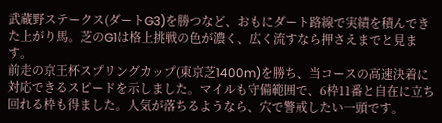武蔵野ステークス(ダートG3)を勝つなど、おもにダート路線で実績を積んできた上がり馬。芝のG1は格上挑戦の色が濃く、広く流すなら押さえまでと見ます。
前走の京王杯スプリングカップ(東京芝1400m)を勝ち、当コースの高速決着に対応できるスピードを示しました。マイルも守備範囲で、6枠11番と自在に立ち回れる枠も得ました。人気が落ちるようなら、穴で警戒したい一頭です。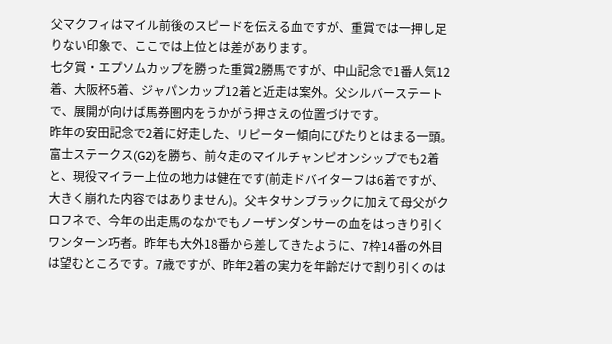父マクフィはマイル前後のスピードを伝える血ですが、重賞では一押し足りない印象で、ここでは上位とは差があります。
七夕賞・エプソムカップを勝った重賞2勝馬ですが、中山記念で1番人気12着、大阪杯5着、ジャパンカップ12着と近走は案外。父シルバーステートで、展開が向けば馬券圏内をうかがう押さえの位置づけです。
昨年の安田記念で2着に好走した、リピーター傾向にぴたりとはまる一頭。富士ステークス(G2)を勝ち、前々走のマイルチャンピオンシップでも2着と、現役マイラー上位の地力は健在です(前走ドバイターフは6着ですが、大きく崩れた内容ではありません)。父キタサンブラックに加えて母父がクロフネで、今年の出走馬のなかでもノーザンダンサーの血をはっきり引くワンターン巧者。昨年も大外18番から差してきたように、7枠14番の外目は望むところです。7歳ですが、昨年2着の実力を年齢だけで割り引くのは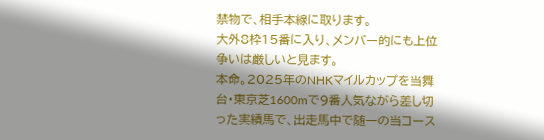禁物で、相手本線に取ります。
大外8枠15番に入り、メンバー的にも上位争いは厳しいと見ます。
本命。2025年のNHKマイルカップを当舞台・東京芝1600mで9番人気ながら差し切った実績馬で、出走馬中で随一の当コース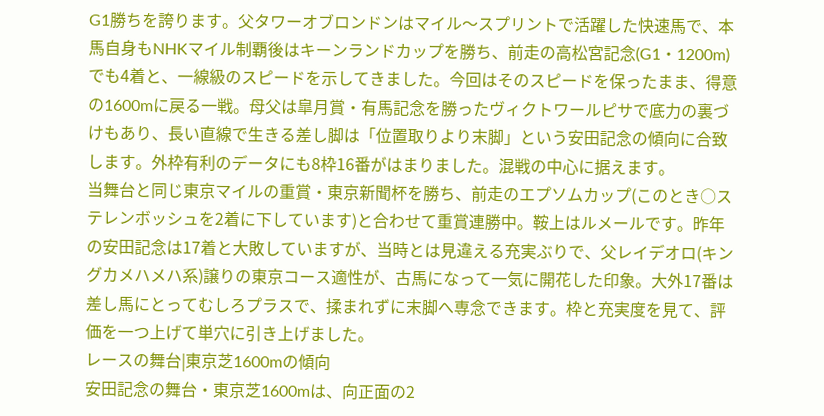G1勝ちを誇ります。父タワーオブロンドンはマイル〜スプリントで活躍した快速馬で、本馬自身もNHKマイル制覇後はキーンランドカップを勝ち、前走の高松宮記念(G1・1200m)でも4着と、一線級のスピードを示してきました。今回はそのスピードを保ったまま、得意の1600mに戻る一戦。母父は皐月賞・有馬記念を勝ったヴィクトワールピサで底力の裏づけもあり、長い直線で生きる差し脚は「位置取りより末脚」という安田記念の傾向に合致します。外枠有利のデータにも8枠16番がはまりました。混戦の中心に据えます。
当舞台と同じ東京マイルの重賞・東京新聞杯を勝ち、前走のエプソムカップ(このとき○ステレンボッシュを2着に下しています)と合わせて重賞連勝中。鞍上はルメールです。昨年の安田記念は17着と大敗していますが、当時とは見違える充実ぶりで、父レイデオロ(キングカメハメハ系)譲りの東京コース適性が、古馬になって一気に開花した印象。大外17番は差し馬にとってむしろプラスで、揉まれずに末脚へ専念できます。枠と充実度を見て、評価を一つ上げて単穴に引き上げました。
レースの舞台|東京芝1600mの傾向
安田記念の舞台・東京芝1600mは、向正面の2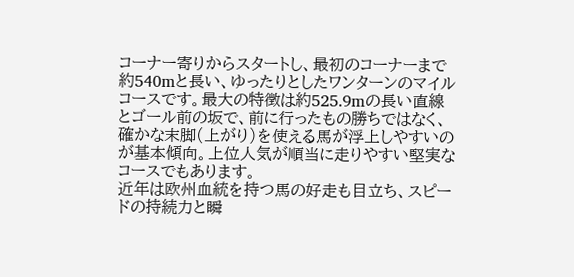コーナー寄りからスタートし、最初のコーナーまで約540mと長い、ゆったりとしたワンターンのマイルコースです。最大の特徴は約525.9mの長い直線とゴール前の坂で、前に行ったもの勝ちではなく、確かな末脚(上がり)を使える馬が浮上しやすいのが基本傾向。上位人気が順当に走りやすい堅実なコースでもあります。
近年は欧州血統を持つ馬の好走も目立ち、スピードの持続力と瞬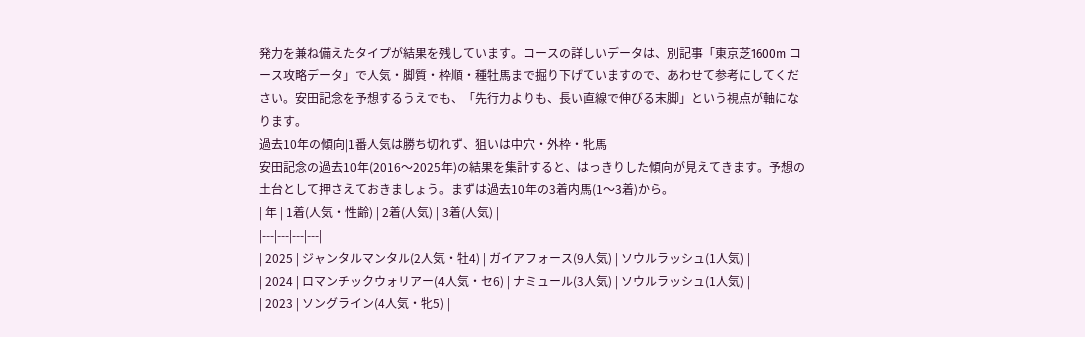発力を兼ね備えたタイプが結果を残しています。コースの詳しいデータは、別記事「東京芝1600m コース攻略データ」で人気・脚質・枠順・種牡馬まで掘り下げていますので、あわせて参考にしてください。安田記念を予想するうえでも、「先行力よりも、長い直線で伸びる末脚」という視点が軸になります。
過去10年の傾向|1番人気は勝ち切れず、狙いは中穴・外枠・牝馬
安田記念の過去10年(2016〜2025年)の結果を集計すると、はっきりした傾向が見えてきます。予想の土台として押さえておきましょう。まずは過去10年の3着内馬(1〜3着)から。
| 年 | 1着(人気・性齢) | 2着(人気) | 3着(人気) |
|---|---|---|---|
| 2025 | ジャンタルマンタル(2人気・牡4) | ガイアフォース(9人気) | ソウルラッシュ(1人気) |
| 2024 | ロマンチックウォリアー(4人気・セ6) | ナミュール(3人気) | ソウルラッシュ(1人気) |
| 2023 | ソングライン(4人気・牝5) |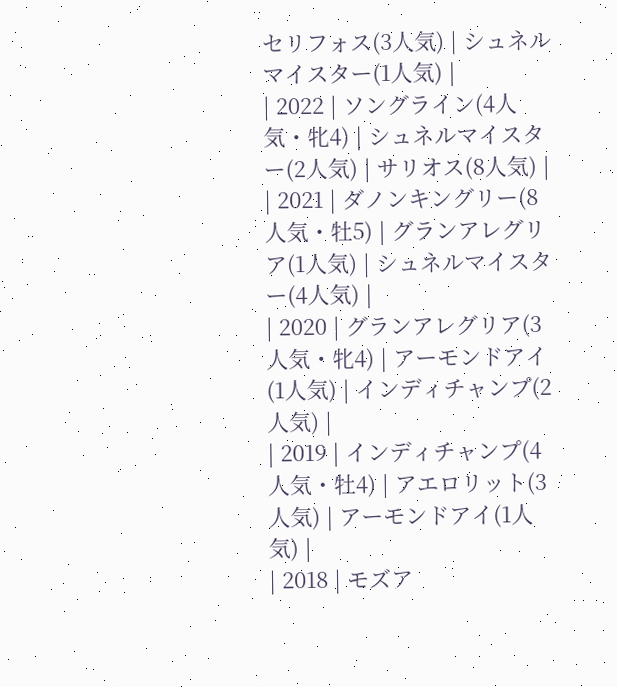セリフォス(3人気) | シュネルマイスター(1人気) |
| 2022 | ソングライン(4人気・牝4) | シュネルマイスター(2人気) | サリオス(8人気) |
| 2021 | ダノンキングリー(8人気・牡5) | グランアレグリア(1人気) | シュネルマイスター(4人気) |
| 2020 | グランアレグリア(3人気・牝4) | アーモンドアイ(1人気) | インディチャンプ(2人気) |
| 2019 | インディチャンプ(4人気・牡4) | アエロリット(3人気) | アーモンドアイ(1人気) |
| 2018 | モズア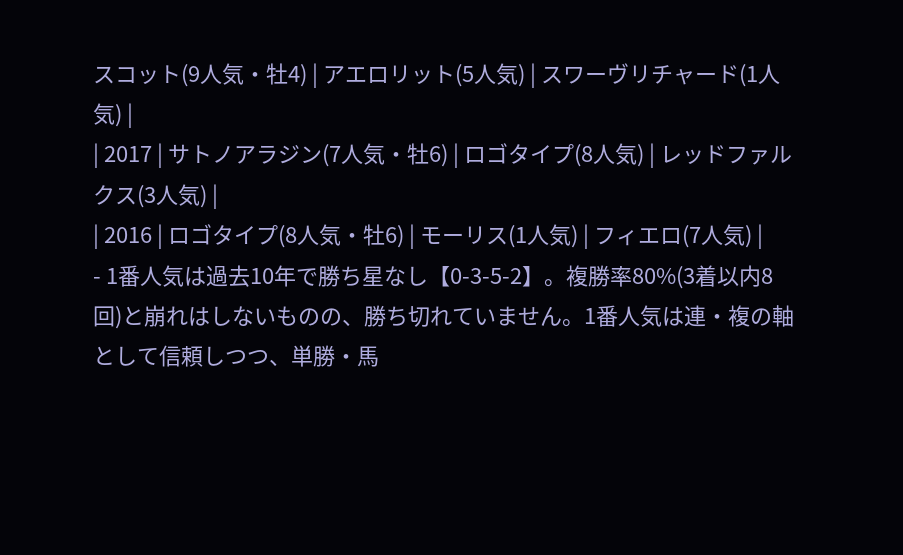スコット(9人気・牡4) | アエロリット(5人気) | スワーヴリチャード(1人気) |
| 2017 | サトノアラジン(7人気・牡6) | ロゴタイプ(8人気) | レッドファルクス(3人気) |
| 2016 | ロゴタイプ(8人気・牡6) | モーリス(1人気) | フィエロ(7人気) |
- 1番人気は過去10年で勝ち星なし【0-3-5-2】。複勝率80%(3着以内8回)と崩れはしないものの、勝ち切れていません。1番人気は連・複の軸として信頼しつつ、単勝・馬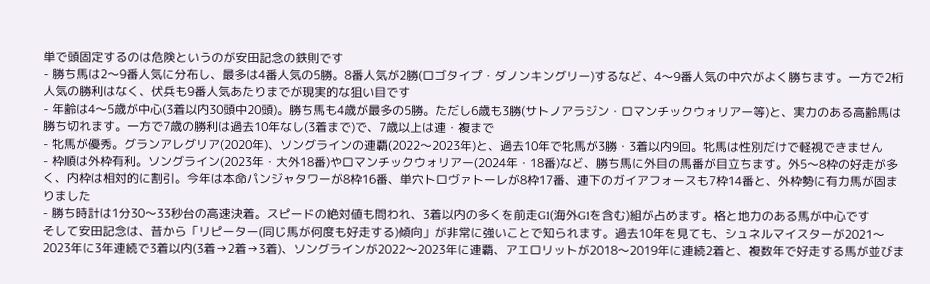単で頭固定するのは危険というのが安田記念の鉄則です
- 勝ち馬は2〜9番人気に分布し、最多は4番人気の5勝。8番人気が2勝(ロゴタイプ・ダノンキングリー)するなど、4〜9番人気の中穴がよく勝ちます。一方で2桁人気の勝利はなく、伏兵も9番人気あたりまでが現実的な狙い目です
- 年齢は4〜5歳が中心(3着以内30頭中20頭)。勝ち馬も4歳が最多の5勝。ただし6歳も3勝(サトノアラジン・ロマンチックウォリアー等)と、実力のある高齢馬は勝ち切れます。一方で7歳の勝利は過去10年なし(3着まで)で、7歳以上は連・複まで
- 牝馬が優秀。グランアレグリア(2020年)、ソングラインの連覇(2022〜2023年)と、過去10年で牝馬が3勝・3着以内9回。牝馬は性別だけで軽視できません
- 枠順は外枠有利。ソングライン(2023年・大外18番)やロマンチックウォリアー(2024年・18番)など、勝ち馬に外目の馬番が目立ちます。外5〜8枠の好走が多く、内枠は相対的に割引。今年は本命パンジャタワーが8枠16番、単穴トロヴァトーレが8枠17番、連下のガイアフォースも7枠14番と、外枠勢に有力馬が固まりました
- 勝ち時計は1分30〜33秒台の高速決着。スピードの絶対値も問われ、3着以内の多くを前走G1(海外G1を含む)組が占めます。格と地力のある馬が中心です
そして安田記念は、昔から「リピーター(同じ馬が何度も好走する)傾向」が非常に強いことで知られます。過去10年を見ても、シュネルマイスターが2021〜2023年に3年連続で3着以内(3着→2着→3着)、ソングラインが2022〜2023年に連覇、アエロリットが2018〜2019年に連続2着と、複数年で好走する馬が並びま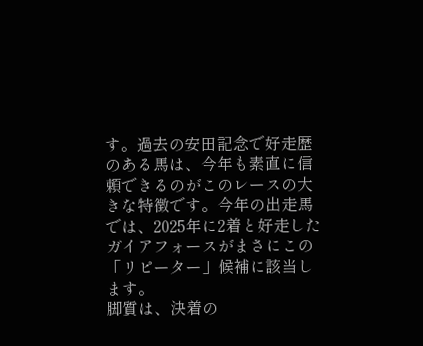す。過去の安田記念で好走歴のある馬は、今年も素直に信頼できるのがこのレースの大きな特徴です。今年の出走馬では、2025年に2着と好走したガイアフォースがまさにこの「リピーター」候補に該当します。
脚質は、決着の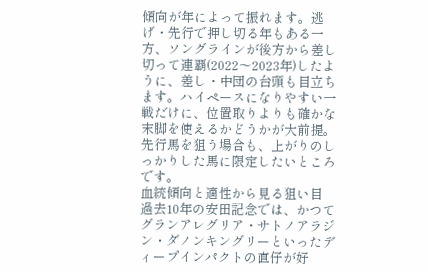傾向が年によって振れます。逃げ・先行で押し切る年もある一方、ソングラインが後方から差し切って連覇(2022〜2023年)したように、差し・中団の台頭も目立ちます。ハイペースになりやすい一戦だけに、位置取りよりも確かな末脚を使えるかどうかが大前提。先行馬を狙う場合も、上がりのしっかりした馬に限定したいところです。
血統傾向と適性から見る狙い目
過去10年の安田記念では、かつてグランアレグリア・サトノアラジン・ダノンキングリーといったディープインパクトの直仔が好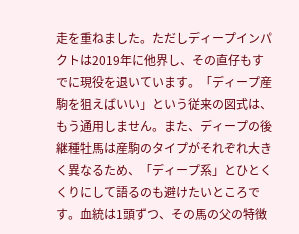走を重ねました。ただしディープインパクトは2019年に他界し、その直仔もすでに現役を退いています。「ディープ産駒を狙えばいい」という従来の図式は、もう通用しません。また、ディープの後継種牡馬は産駒のタイプがそれぞれ大きく異なるため、「ディープ系」とひとくくりにして語るのも避けたいところです。血統は1頭ずつ、その馬の父の特徴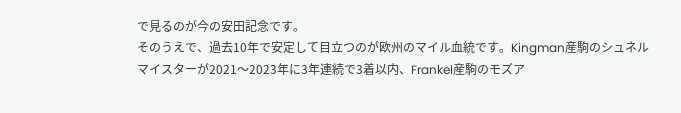で見るのが今の安田記念です。
そのうえで、過去10年で安定して目立つのが欧州のマイル血統です。Kingman産駒のシュネルマイスターが2021〜2023年に3年連続で3着以内、Frankel産駒のモズア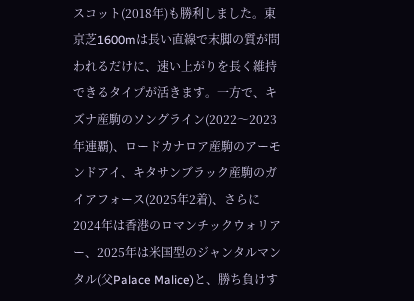スコット(2018年)も勝利しました。東京芝1600mは長い直線で末脚の質が問われるだけに、速い上がりを長く維持できるタイプが活きます。一方で、キズナ産駒のソングライン(2022〜2023年連覇)、ロードカナロア産駒のアーモンドアイ、キタサンブラック産駒のガイアフォース(2025年2着)、さらに2024年は香港のロマンチックウォリアー、2025年は米国型のジャンタルマンタル(父Palace Malice)と、勝ち負けす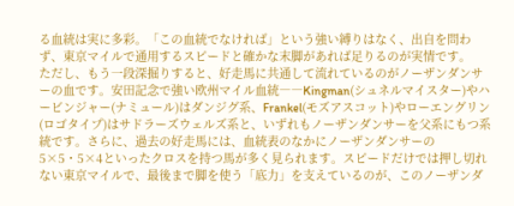る血統は実に多彩。「この血統でなければ」という強い縛りはなく、出自を問わず、東京マイルで通用するスピードと確かな末脚があれば足りるのが実情です。
ただし、もう一段深掘りすると、好走馬に共通して流れているのがノーザンダンサーの血です。安田記念で強い欧州マイル血統――Kingman(シュネルマイスター)やハービンジャー(ナミュール)はダンジグ系、Frankel(モズアスコット)やローエングリン(ロゴタイプ)はサドラーズウェルズ系と、いずれもノーザンダンサーを父系にもつ系統です。さらに、過去の好走馬には、血統表のなかにノーザンダンサーの5×5・5×4といったクロスを持つ馬が多く見られます。スピードだけでは押し切れない東京マイルで、最後まで脚を使う「底力」を支えているのが、このノーザンダ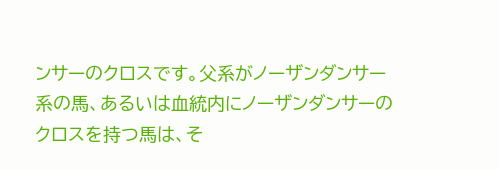ンサーのクロスです。父系がノーザンダンサー系の馬、あるいは血統内にノーザンダンサーのクロスを持つ馬は、そ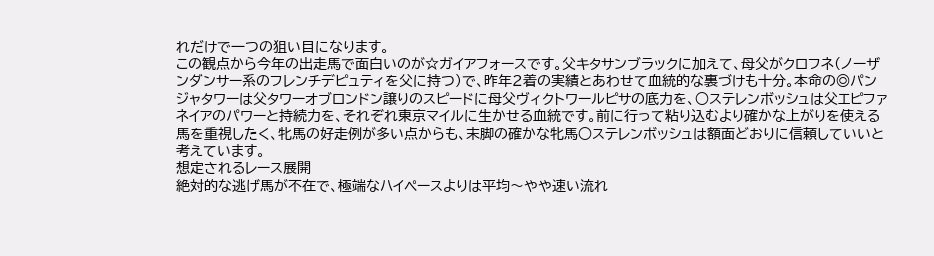れだけで一つの狙い目になります。
この観点から今年の出走馬で面白いのが☆ガイアフォースです。父キタサンブラックに加えて、母父がクロフネ(ノーザンダンサー系のフレンチデピュティを父に持つ)で、昨年2着の実績とあわせて血統的な裏づけも十分。本命の◎パンジャタワーは父タワーオブロンドン譲りのスピードに母父ヴィクトワールピサの底力を、○ステレンボッシュは父エピファネイアのパワーと持続力を、それぞれ東京マイルに生かせる血統です。前に行って粘り込むより確かな上がりを使える馬を重視したく、牝馬の好走例が多い点からも、末脚の確かな牝馬○ステレンボッシュは額面どおりに信頼していいと考えています。
想定されるレース展開
絶対的な逃げ馬が不在で、極端なハイペースよりは平均〜やや速い流れ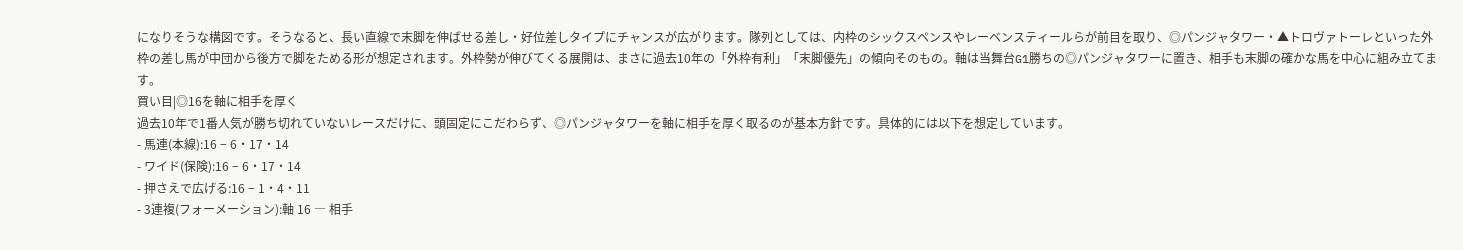になりそうな構図です。そうなると、長い直線で末脚を伸ばせる差し・好位差しタイプにチャンスが広がります。隊列としては、内枠のシックスペンスやレーベンスティールらが前目を取り、◎パンジャタワー・▲トロヴァトーレといった外枠の差し馬が中団から後方で脚をためる形が想定されます。外枠勢が伸びてくる展開は、まさに過去10年の「外枠有利」「末脚優先」の傾向そのもの。軸は当舞台G1勝ちの◎パンジャタワーに置き、相手も末脚の確かな馬を中心に組み立てます。
買い目|◎16を軸に相手を厚く
過去10年で1番人気が勝ち切れていないレースだけに、頭固定にこだわらず、◎パンジャタワーを軸に相手を厚く取るのが基本方針です。具体的には以下を想定しています。
- 馬連(本線):16 − 6・17・14
- ワイド(保険):16 − 6・17・14
- 押さえで広げる:16 − 1・4・11
- 3連複(フォーメーション):軸 16 ― 相手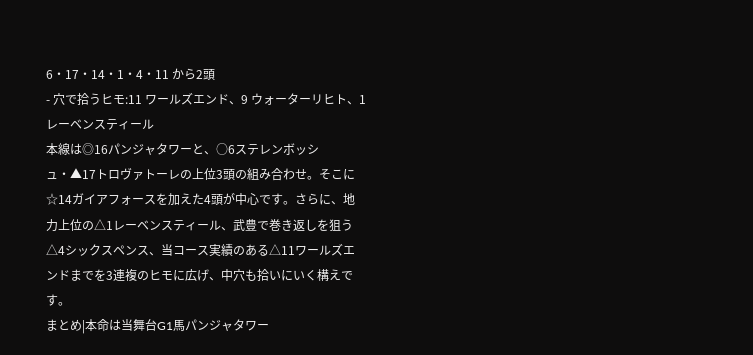6・17・14・1・4・11 から2頭
- 穴で拾うヒモ:11 ワールズエンド、9 ウォーターリヒト、1 レーベンスティール
本線は◎16パンジャタワーと、○6ステレンボッシュ・▲17トロヴァトーレの上位3頭の組み合わせ。そこに☆14ガイアフォースを加えた4頭が中心です。さらに、地力上位の△1レーベンスティール、武豊で巻き返しを狙う△4シックスペンス、当コース実績のある△11ワールズエンドまでを3連複のヒモに広げ、中穴も拾いにいく構えです。
まとめ|本命は当舞台G1馬パンジャタワー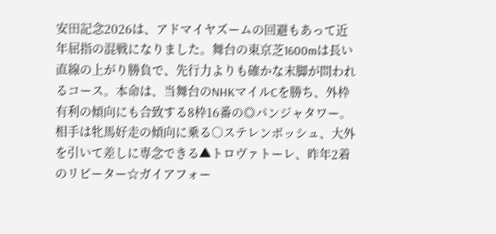安田記念2026は、アドマイヤズームの回避もあって近年屈指の混戦になりました。舞台の東京芝1600mは長い直線の上がり勝負で、先行力よりも確かな末脚が問われるコース。本命は、当舞台のNHKマイルCを勝ち、外枠有利の傾向にも合致する8枠16番の◎パンジャタワー。相手は牝馬好走の傾向に乗る○ステレンボッシュ、大外を引いて差しに専念できる▲トロヴァトーレ、昨年2着のリピーター☆ガイアフォー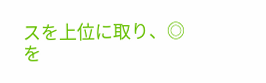スを上位に取り、◎を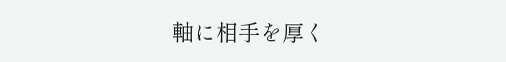軸に相手を厚く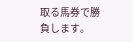取る馬券で勝負します。